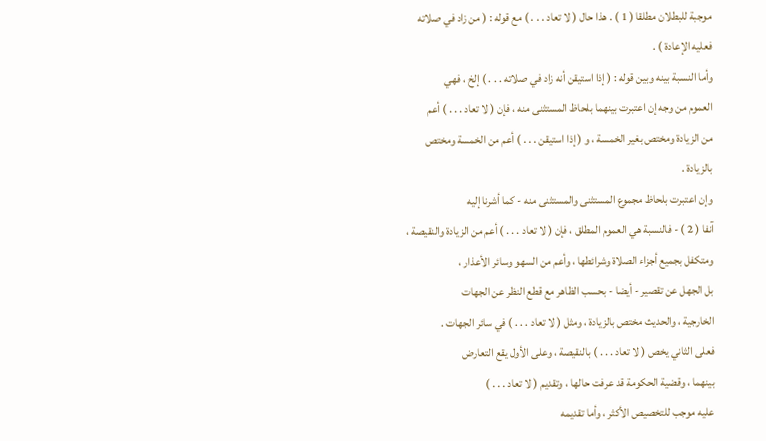موجبة للبطلان مطلقا ( 1 ) . هذا حال ( لا تعاد . . . ) مع قوله : ( من زاد في صلاته
فعليه الإعادة ) .
وأما النسبة بينه وبين قوله : ( إذا استيقن أنه زاد في صلاته . . . ) إلخ ، فهي
العموم من وجه إن اعتبرت بينهما بلحاظ المستثنى منه ، فإن ( لا تعاد . . . ) أعم
من الزيادة ومختص بغير الخمسة ، و ( إذا استيقن . . . ) أعم من الخمسة ومختص
بالزيادة .
وإن اعتبرت بلحاظ مجموع المستثنى والمستثنى منه - كما أشرنا إليه
آنفا ( 2 ) - فالنسبة هي العموم المطلق ، فإن ( لا تعاد . . . ) أعم من الزيادة والنقيصة ،
ومتكفل بجميع أجزاء الصلاة وشرائطها ، وأعم من السهو وسائر الأعذار ،
بل الجهل عن تقصير - أيضا - بحسب الظاهر مع قطع النظر عن الجهات
الخارجية ، والحديث مختص بالزيادة ، ومثل ( لا تعاد . . . ) في سائر الجهات .
فعلى الثاني يخص ( لا تعاد . . . ) بالنقيصة ، وعلى الأول يقع التعارض
بينهما ، وقضية الحكومة قد عرفت حالها ، وتقديم ( لا تعاد . . . )
عليه موجب للتخصيص الأكثر ، وأما تقديمه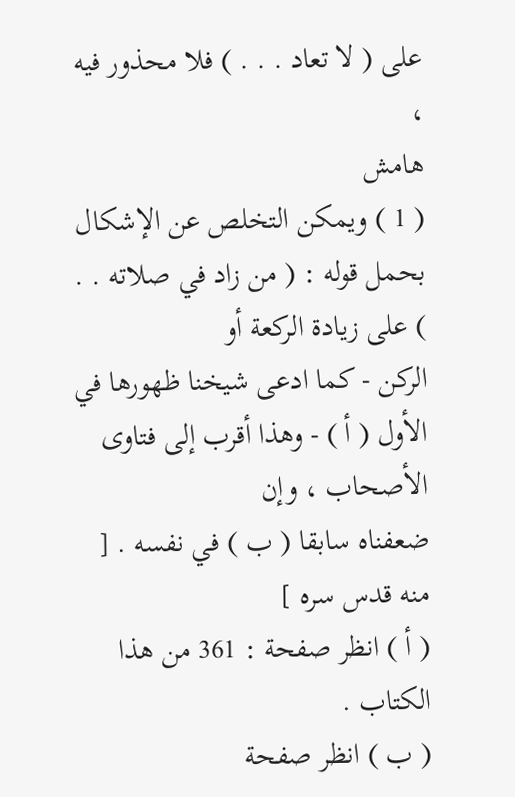على ( لا تعاد . . . ) فلا محذور فيه ،
هامش
( 1 ) ويمكن التخلص عن الإشكال بحمل قوله : ( من زاد في صلاته . . ) على زيادة الركعة أو
الركن - كما ادعى شيخنا ظهورها في الأول ( أ ) - وهذا أقرب إلى فتاوى الأصحاب ، وإن
ضعفناه سابقا ( ب ) في نفسه . [ منه قدس سره ]
( أ ) انظر صفحة : 361 من هذا الكتاب .
( ب ) انظر صفحة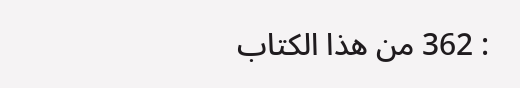: 362 من هذا الكتاب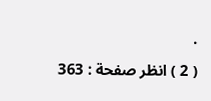.
( 2 ) انظر صفحة : 363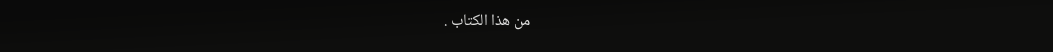من هذا الكتاب .